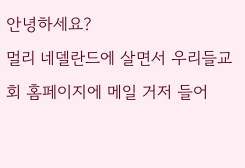안녕하세요?
멀리 네델란드에 살면서 우리들교회 홈페이지에 메일 거저 들어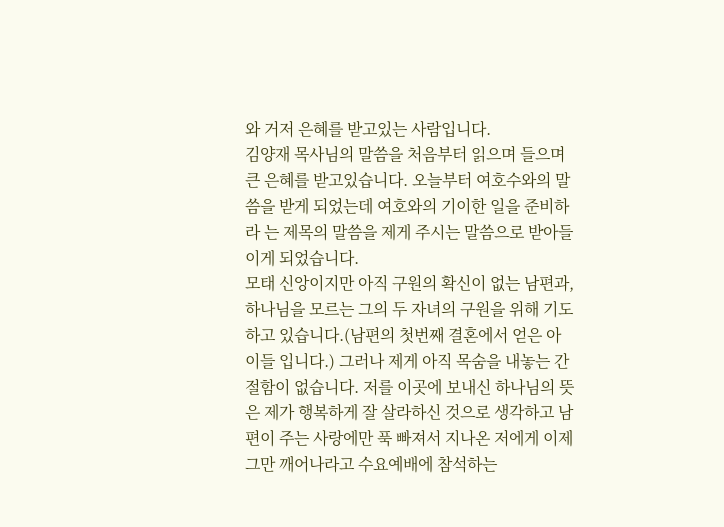와 거저 은혜를 받고있는 사람입니다.
김양재 목사님의 말씀을 처음부터 읽으며 들으며 큰 은혜를 받고있습니다. 오늘부터 여호수와의 말씀을 받게 되었는데 여호와의 기이한 일을 준비하라 는 제목의 말씀을 제게 주시는 말씀으로 받아들이게 되었습니다.
모태 신앙이지만 아직 구원의 확신이 없는 남편과, 하나님을 모르는 그의 두 자녀의 구원을 위해 기도하고 있습니다.(남편의 첫번째 결혼에서 얻은 아이들 입니다.) 그러나 제게 아직 목숨을 내놓는 간절함이 없습니다. 저를 이곳에 보내신 하나님의 뜻은 제가 행복하게 잘 살라하신 것으로 생각하고 남편이 주는 사랑에만 푹 빠져서 지나온 저에게 이제 그만 깨어나라고 수요예배에 참석하는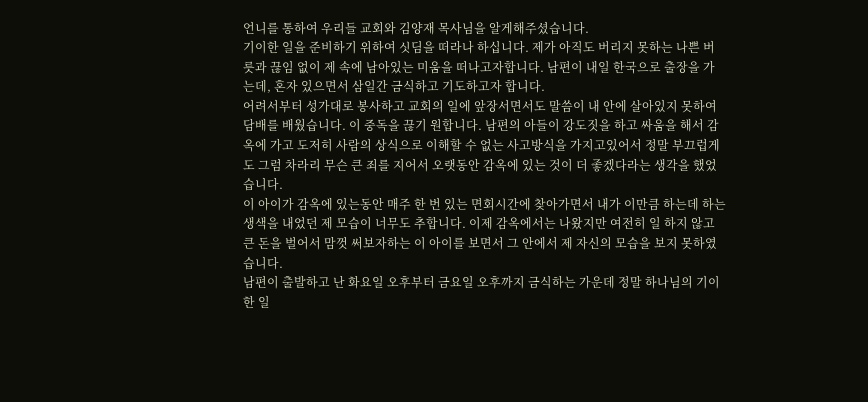언니를 통하여 우리들 교회와 김양재 목사님을 알게해주셨습니다.
기이한 일을 준비하기 위하여 싯딤을 떠라나 하십니다. 제가 아직도 버리지 못하는 나쁜 버릇과 끊임 없이 제 속에 남아있는 미움을 떠나고자합니다. 남편이 내일 한국으로 출장을 가는데, 혼자 있으면서 삼일간 금식하고 기도하고자 합니다.
어려서부터 성가대로 봉사하고 교회의 일에 앞장서면서도 말씀이 내 안에 살아있지 못하여 담배를 배웠습니다. 이 중독을 끊기 원합니다. 남편의 아들이 강도짓을 하고 싸움을 해서 감옥에 가고 도저히 사람의 상식으로 이해할 수 없는 사고방식을 가지고있어서 정말 부끄럽게도 그럼 차라리 무슨 큰 죄를 지어서 오랫동안 감옥에 있는 것이 더 좋겠다라는 생각을 했었습니다.
이 아이가 감옥에 있는동안 매주 한 번 있는 면회시간에 찾아가면서 내가 이만큼 하는데 하는 생색을 내었던 제 모습이 너무도 추합니다. 이제 감옥에서는 나왔지만 여전히 일 하지 않고 큰 돈을 벌어서 맘껏 써보자하는 이 아이를 보면서 그 안에서 제 자신의 모습을 보지 못하였습니다.
남편이 출발하고 난 화요일 오후부터 금요일 오후까지 금식하는 가운데 정말 하나님의 기이한 일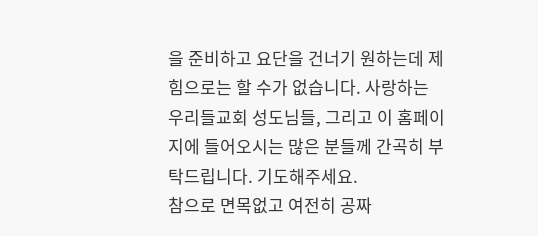을 준비하고 요단을 건너기 원하는데 제 힘으로는 할 수가 없습니다. 사랑하는 우리들교회 성도님들, 그리고 이 홈페이지에 들어오시는 많은 분들께 간곡히 부탁드립니다. 기도해주세요.
참으로 면목없고 여전히 공짜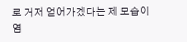로 거저 얻어가겠다는 제 모습이 염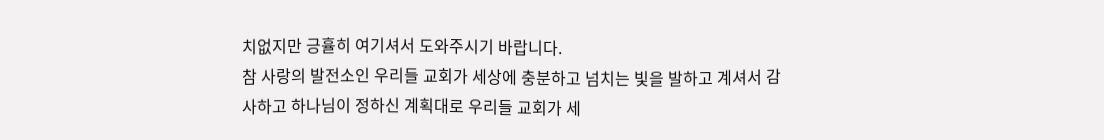치없지만 긍휼히 여기셔서 도와주시기 바랍니다.
참 사랑의 발전소인 우리들 교회가 세상에 충분하고 넘치는 빛을 발하고 계셔서 감사하고 하나님이 정하신 계획대로 우리들 교회가 세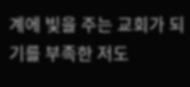계에 빛을 주는 교회가 되기를 부족한 저도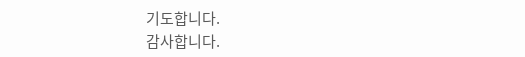기도합니다.
감사합니다.